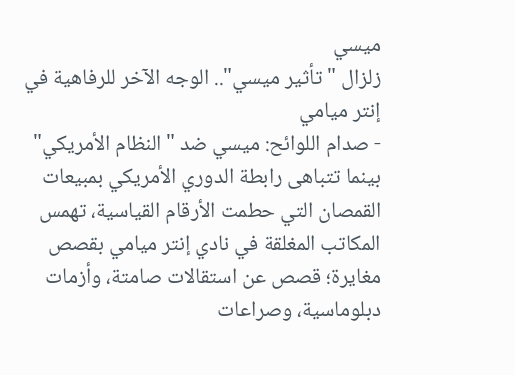ميسي
زلزال "تأثير ميسي".. الوجه الآخر للرفاهية في إنتر ميامي
- صدام اللوائح: ميسي ضد "النظام الأمريكي"
بينما تتباهى رابطة الدوري الأمريكي بمبيعات القمصان التي حطمت الأرقام القياسية، تهمس المكاتب المغلقة في نادي إنتر ميامي بقصص مغايرة؛ قصص عن استقالات صامتة، وأزمات دبلوماسية، وصراعات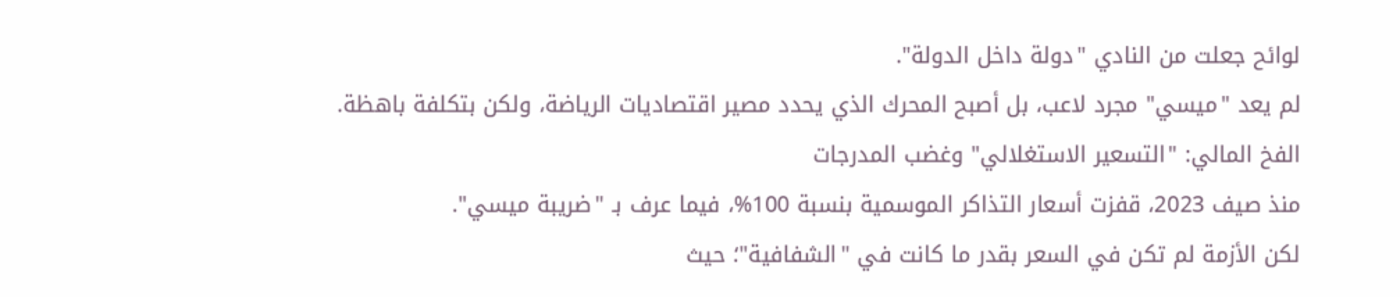لوائح جعلت من النادي "دولة داخل الدولة".
لم يعد "ميسي" مجرد لاعب، بل أصبح المحرك الذي يحدد مصير اقتصاديات الرياضة، ولكن بتكلفة باهظة.
الفخ المالي: "التسعير الاستغلالي" وغضب المدرجات
منذ صيف 2023، قفزت أسعار التذاكر الموسمية بنسبة 100%، فيما عرف بـ "ضريبة ميسي".
لكن الأزمة لم تكن في السعر بقدر ما كانت في "الشفافية"؛ حيث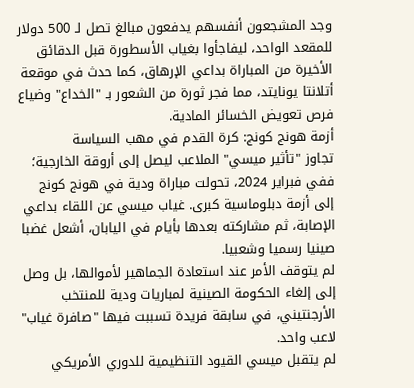وجد المشجعون أنفسهم يدفعون مبالغ تصل لـ 500 دولار للمقعد الواحد، ليفاجأوا بغياب الأسطورة قبل الدقائق الأخيرة من المباراة بداعي الإرهاق، كما حدث في موقعة أتلانتا يونايتد، مما فجر ثورة من الشعور بـ "الخداع" وضياع فرص تعويض الخسائر المادية.
أزمة هونج كونج: كرة القدم في مهب السياسة
تجاوز "تأثير ميسي" الملاعب ليصل إلى أروقة الخارجية؛ ففي فبراير 2024، تحولت مباراة ودية في هونج كونج إلى أزمة دبلوماسية كبرى. غياب ميسي عن اللقاء بداعي الإصابة، ثم مشاركته بعدها بأيام في اليابان، أشعل غضبا صينيا رسميا وشعبيا.
لم يتوقف الأمر عند استعادة الجماهير لأموالها، بل وصل إلى إلغاء الحكومة الصينية لمباريات ودية للمنتخب الأرجنتيني، في سابقة فريدة تسببت فيها "صافرة غياب" لاعب واحد.
لم يتقبل ميسي القيود التنظيمية للدوري الأمريكي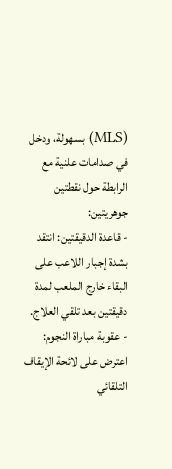(MLS) بسهولة، ودخل في صدامات علنية مع الرابطة حول نقطتين جوهريتين:
- قاعدة الدقيقتين: انتقد بشدة إجبار اللاعب على البقاء خارج الملعب لمدة دقيقتين بعد تلقي العلاج.
- عقوبة مباراة النجوم: اعترض على لائحة الإيقاف التلقائي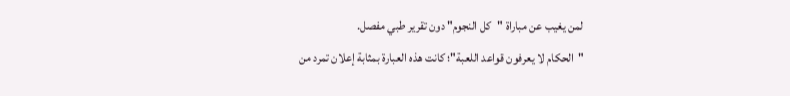لمن يغيب عن مباراة "كل النجوم" دون تقرير طبي مفصل.
"الحكام لا يعرفون قواعد اللعبة"؛ كانت هذه العبارة بمثابة إعلان تمرد من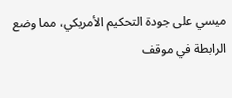ميسي على جودة التحكيم الأمريكي، مما وضع الرابطة في موقف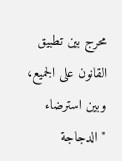محرج بين تطبيق القانون على الجميع، وبين استرضاء "الدجاجة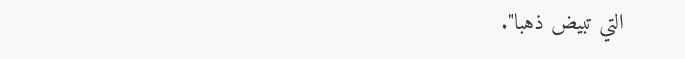التي تبيض ذهبا".